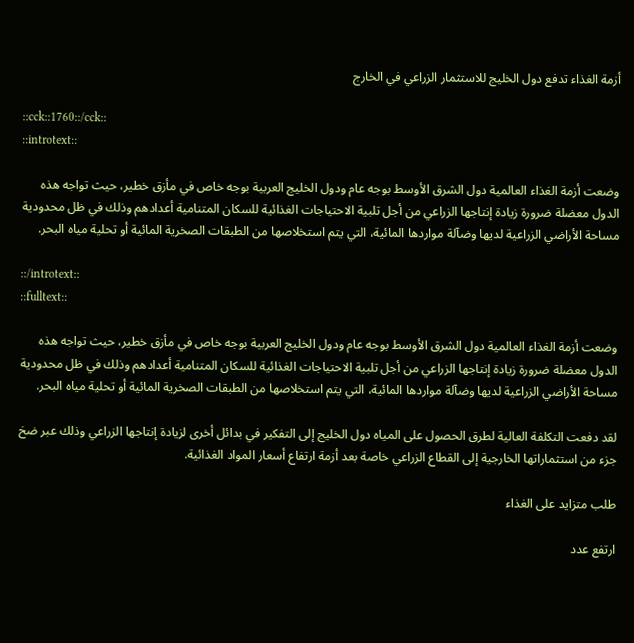أزمة الغذاء تدفع دول الخليج للاستثمار الزراعي في الخارج

::cck::1760::/cck::
::introtext::

وضعت أزمة الغذاء العالمية دول الشرق الأوسط بوجه عام ودول الخليج العربية بوجه خاص في مأزق خطير، حيث تواجه هذه الدول معضلة ضرورة زيادة إنتاجها الزراعي من أجل تلبية الاحتياجات الغذائية للسكان المتنامية أعدادهم وذلك في ظل محدودية مساحة الأراضي الزراعية لديها وضآلة مواردها المائية، التي يتم استخلاصها من الطبقات الصخرية المائية أو تحلية مياه البحر.

::/introtext::
::fulltext::

وضعت أزمة الغذاء العالمية دول الشرق الأوسط بوجه عام ودول الخليج العربية بوجه خاص في مأزق خطير، حيث تواجه هذه الدول معضلة ضرورة زيادة إنتاجها الزراعي من أجل تلبية الاحتياجات الغذائية للسكان المتنامية أعدادهم وذلك في ظل محدودية مساحة الأراضي الزراعية لديها وضآلة مواردها المائية، التي يتم استخلاصها من الطبقات الصخرية المائية أو تحلية مياه البحر.

لقد دفعت التكلفة العالية لطرق الحصول على المياه دول الخليج إلى التفكير في بدائل أخرى لزيادة إنتاجها الزراعي وذلك عبر ضخ جزء من استثماراتها الخارجية إلى القطاع الزراعي خاصة بعد أزمة ارتفاع أسعار المواد الغذائية.

طلب متزايد على الغذاء

ارتفع عدد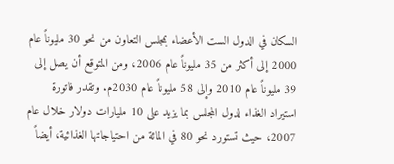السكان في الدول الست الأعضاء بمجلس التعاون من نحو 30 مليوناً عام 2000 إلى أكثر من 35 مليوناً عام 2006، ومن المتوقع أن يصل إلى 39 مليوناً عام 2010 وإلى 58 مليوناً عام 2030م. وتقدر فاتورة استيراد الغذاء لدول المجلس بما يزيد على 10 مليارات دولار خلال عام 2007، حيث تستورد نحو 80 في المائة من احتياجاتها الغذائية، أيضاً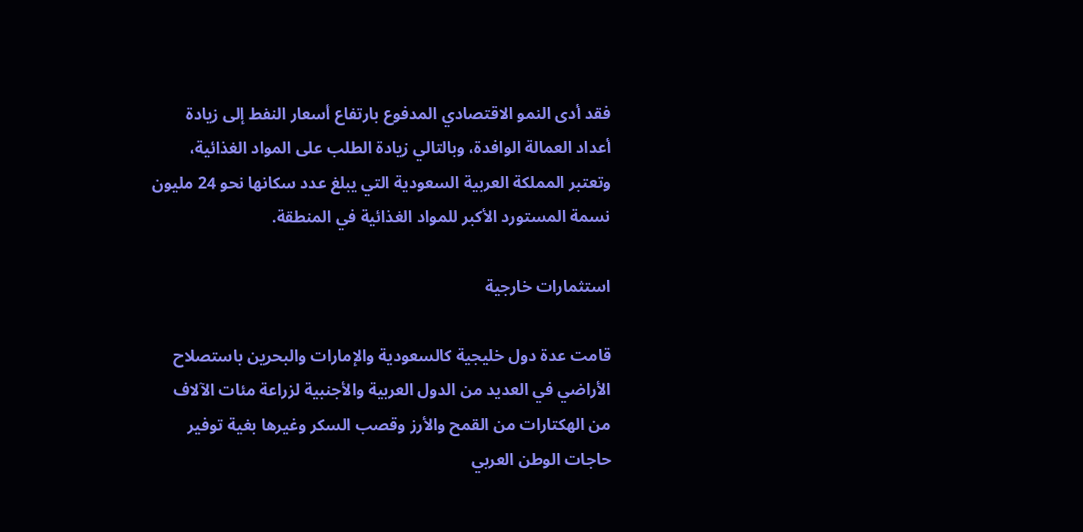فقد أدى النمو الاقتصادي المدفوع بارتفاع أسعار النفط إلى زيادة أعداد العمالة الوافدة، وبالتالي زيادة الطلب على المواد الغذائية، وتعتبر المملكة العربية السعودية التي يبلغ عدد سكانها نحو 24 مليون نسمة المستورد الأكبر للمواد الغذائية في المنطقة.

استثمارات خارجية

قامت عدة دول خليجية كالسعودية والإمارات والبحرين باستصلاح الأراضي في العديد من الدول العربية والأجنبية لزراعة مئات الآلاف من الهكتارات من القمح والأرز وقصب السكر وغيرها بغية توفير حاجات الوطن العربي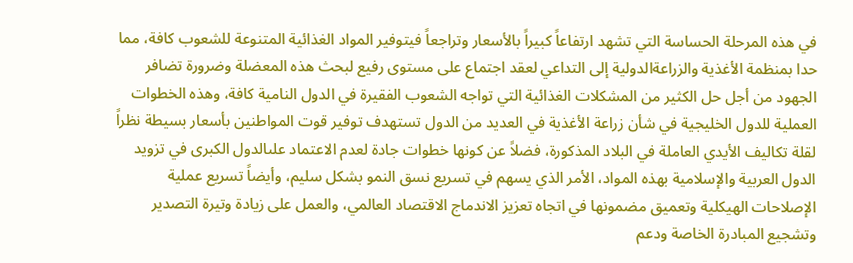في هذه المرحلة الحساسة التي تشهد ارتفاعاً كبيراً بالأسعار وتراجعاً فيتوفير المواد الغذائية المتنوعة للشعوب كافة، مما حدا بمنظمة الأغذية والزراعةالدولية إلى التداعي لعقد اجتماع على مستوى رفيع لبحث هذه المعضلة وضرورة تضافر الجهود من أجل حل الكثير من المشكلات الغذائية التي تواجه الشعوب الفقيرة في الدول النامية كافة، وهذه الخطوات العملية للدول الخليجية في شأن زراعة الأغذية في العديد من الدول تستهدف توفير قوت المواطنين بأسعار بسيطة نظراً لقلة تكاليف الأيدي العاملة في البلاد المذكورة، فضلاً عن كونها خطوات جادة لعدم الاعتماد علىالدول الكبرى في تزويد الدول العربية والإسلامية بهذه المواد، الأمر الذي يسهم في تسريع نسق النمو بشكل سليم، وأيضاً تسريع عملية الإصلاحات الهيكلية وتعميق مضمونها في اتجاه تعزيز الاندماج الاقتصاد العالمي، والعمل على زيادة وتيرة التصدير وتشجيع المبادرة الخاصة ودعم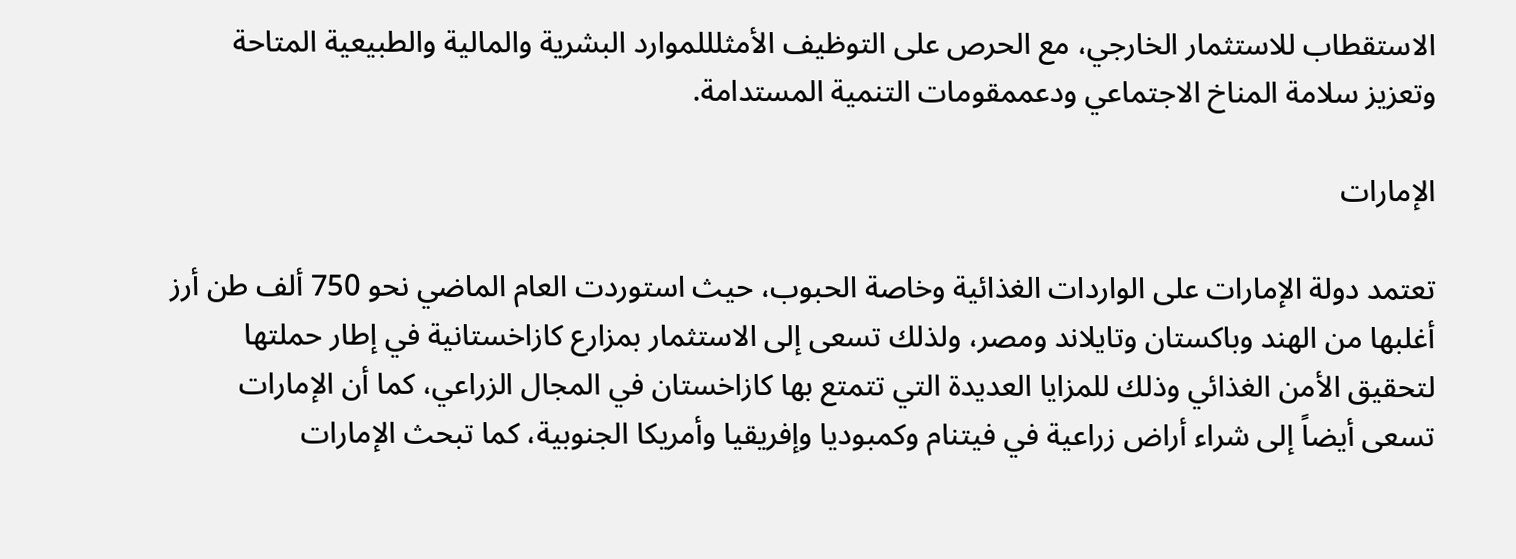الاستقطاب للاستثمار الخارجي، مع الحرص على التوظيف الأمثلللموارد البشرية والمالية والطبيعية المتاحة وتعزيز سلامة المناخ الاجتماعي ودعممقومات التنمية المستدامة.

الإمارات

تعتمد دولة الإمارات على الواردات الغذائية وخاصة الحبوب، حيث استوردت العام الماضي نحو 750 ألف طن أرز أغلبها من الهند وباكستان وتايلاند ومصر، ولذلك تسعى إلى الاستثمار بمزارع كازاخستانية في إطار حملتها لتحقيق الأمن الغذائي وذلك للمزايا العديدة التي تتمتع بها كازاخستان في المجال الزراعي، كما أن الإمارات تسعى أيضاً إلى شراء أراض زراعية في فيتنام وكمبوديا وإفريقيا وأمريكا الجنوبية، كما تبحث الإمارات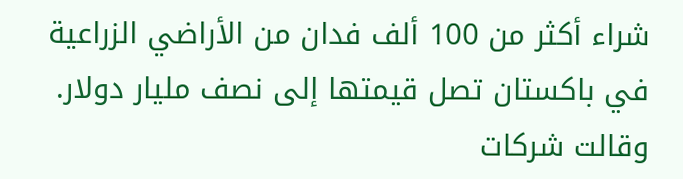شراء أكثر من 100 ألف فدان من الأراضي الزراعية في باكستان تصل قيمتها إلى نصف مليار دولار. وقالت شركات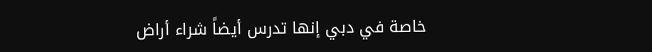خاصة في دبي إنها تدرس أيضاً شراء أراض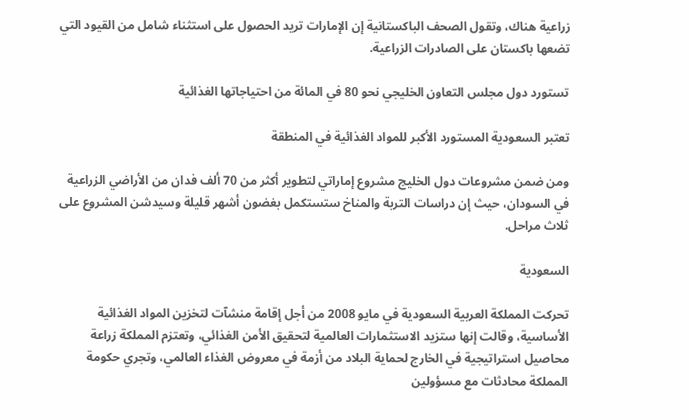زراعية هناك، وتقول الصحف الباكستانية إن الإمارات تريد الحصول على استثناء شامل من القيود التي تضعها باكستان على الصادرات الزراعية.

تستورد دول مجلس التعاون الخليجي نحو 80 في المائة من احتياجاتها الغذائية

تعتبر السعودية المستورد الأكبر للمواد الغذائية في المنطقة

ومن ضمن مشروعات دول الخليج مشروع إماراتي لتطوير أكثر من 70 ألف فدان من الأراضي الزراعية في السودان، حيث إن دراسات التربة والمناخ ستستكمل بغضون أشهر قليلة وسيدشن المشروع على ثلاث مراحل.

السعودية

تحركت المملكة العربية السعودية في مايو 2008 من أجل إقامة منشآت لتخزين المواد الغذائية الأساسية، وقالت إنها ستزيد الاستثمارات العالمية لتحقيق الأمن الغذائي، وتعتزم المملكة زراعة محاصيل استراتيجية في الخارج لحماية البلاد من أزمة في معروض الغذاء العالمي، وتجري حكومة المملكة محادثات مع مسؤولين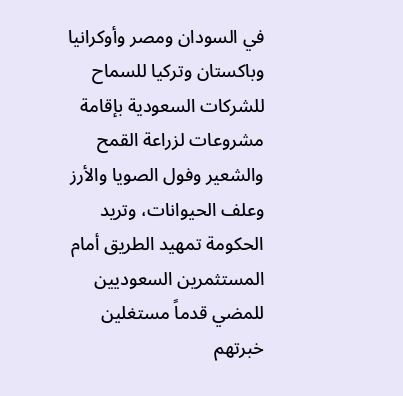في السودان ومصر وأوكرانيا وباكستان وتركيا للسماح للشركات السعودية بإقامة مشروعات لزراعة القمح والشعير وفول الصويا والأرز وعلف الحيوانات، وتريد الحكومة تمهيد الطريق أمام المستثمرين السعوديين للمضي قدماً مستغلين خبرتهم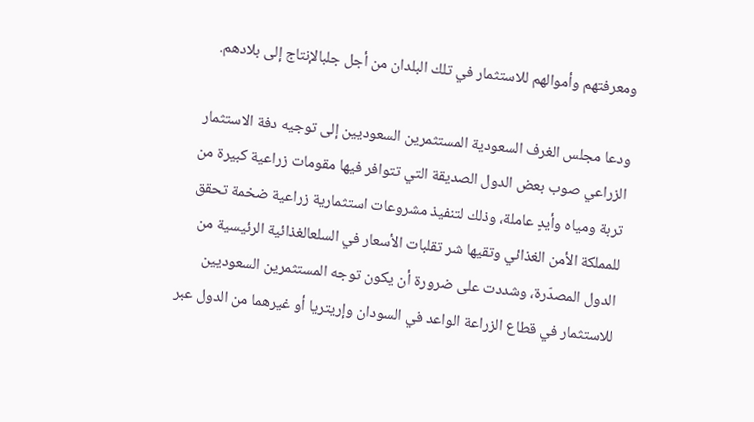ومعرفتهم وأموالهم للاستثمار في تلك البلدان من أجل جلبالإنتاج إلى بلادهم.

ودعا مجلس الغرف السعودية المستثمرين السعوديين إلى توجيه دفة الاستثمار الزراعي صوب بعض الدول الصديقة التي تتوافر فيها مقومات زراعية كبيرة من تربة ومياه وأيدٍ عاملة، وذلك لتنفيذ مشروعات استثمارية زراعية ضخمة تحقق للمملكة الأمن الغذائي وتقيها شر تقلبات الأسعار في السلعالغذائية الرئيسية من الدول المصدّرة، وشددت على ضرورة أن يكون توجه المستثمرين السعوديين للاستثمار في قطاع الزراعة الواعد في السودان وإريتريا أو غيرهما من الدول عبر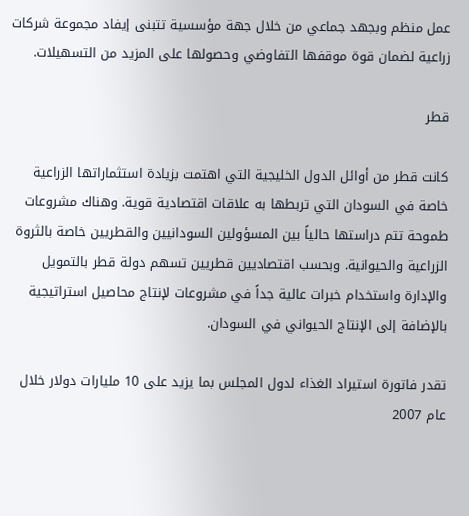عمل منظم وبجهد جماعي من خلال جهة مؤسسية تتبنى إيفاد مجموعة شركات زراعية لضمان قوة موقفها التفاوضي وحصولها على المزيد من التسهيلات.

قطر

كانت قطر من أوائل الدول الخليجية التي اهتمت بزيادة استثماراتها الزراعية خاصة في السودان التي تربطها به علاقات اقتصادية قوية. وهناك مشروعات طموحة تتم دراستها حالياً بين المسؤولين السودانيين والقطريين خاصة بالثروة الزراعية والحيوانية. وبحسب اقتصاديين قطريين تسهم دولة قطر بالتمويل والإدارة واستخدام خبرات عالية جداً في مشروعات لإنتاج محاصيل استراتيجية بالإضافة إلى الإنتاج الحيواني في السودان.

تقدر فاتورة استيراد الغذاء لدول المجلس بما يزيد على 10 مليارات دولار خلال عام 2007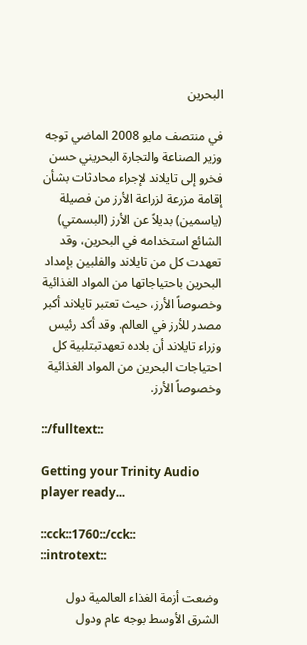البحرين

في منتصف مايو 2008 الماضي توجه وزير الصناعة والتجارة البحريني حسن فخرو إلى تايلاند لإجراء محادثات بشأن إقامة مزرعة لزراعة الأرز من فصيلة (ياسمين) بديلاً عن الأرز (البسمتي) الشائع استخدامه في البحرين، وقد تعهدت كل من تايلاند والفلبين بإمداد البحرين باحتياجاتها من المواد الغذائية وخصوصاً الأرز، حيث تعتبر تايلاند أكبر مصدر للأرز في العالم. وقد أكد رئيس وزراء تايلاند أن بلاده تعهدتبتلبية كل احتياجات البحرين من المواد الغذائية وخصوصاً الأرز.

::/fulltext::

Getting your Trinity Audio player ready...

::cck::1760::/cck::
::introtext::

وضعت أزمة الغذاء العالمية دول الشرق الأوسط بوجه عام ودول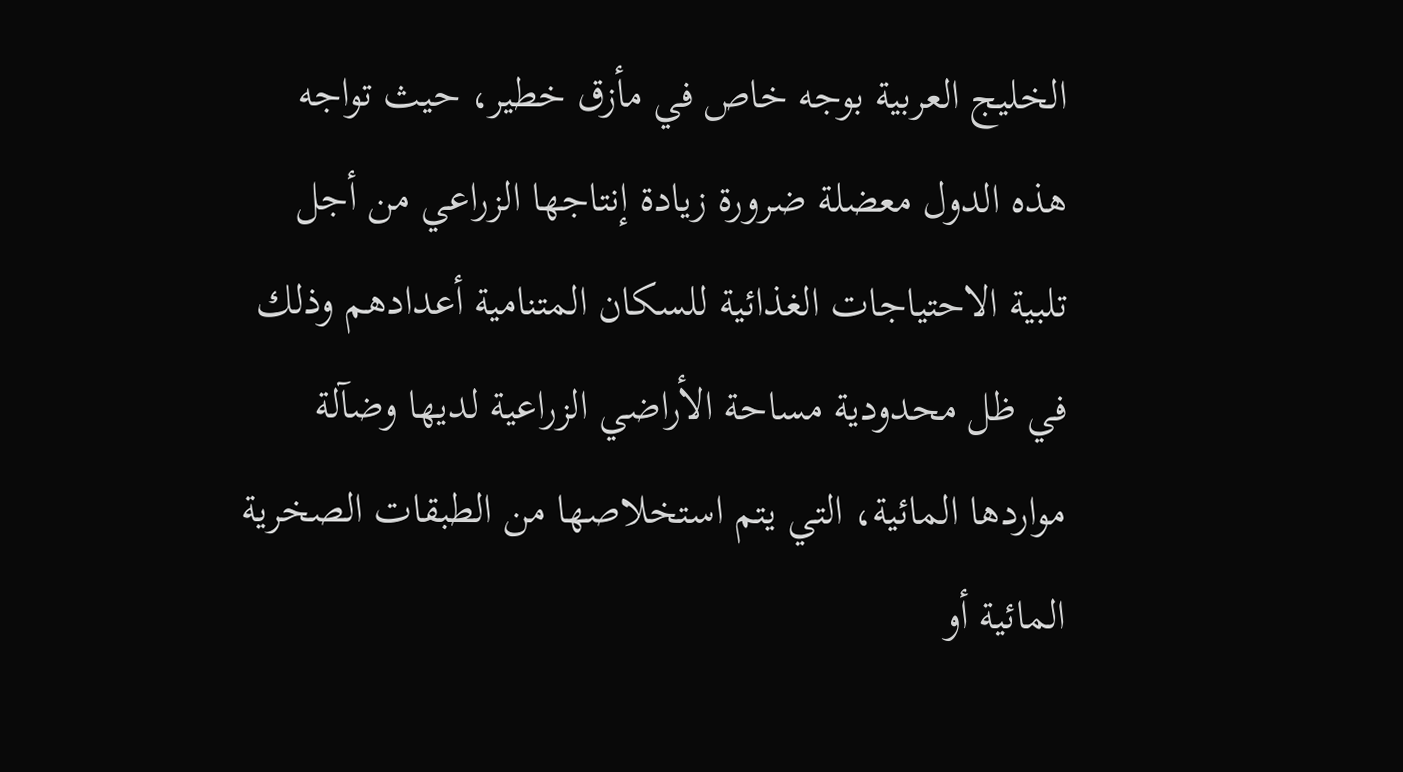الخليج العربية بوجه خاص في مأزق خطير، حيث تواجه هذه الدول معضلة ضرورة زيادة إنتاجها الزراعي من أجل تلبية الاحتياجات الغذائية للسكان المتنامية أعدادهم وذلك في ظل محدودية مساحة الأراضي الزراعية لديها وضآلة مواردها المائية، التي يتم استخلاصها من الطبقات الصخرية المائية أو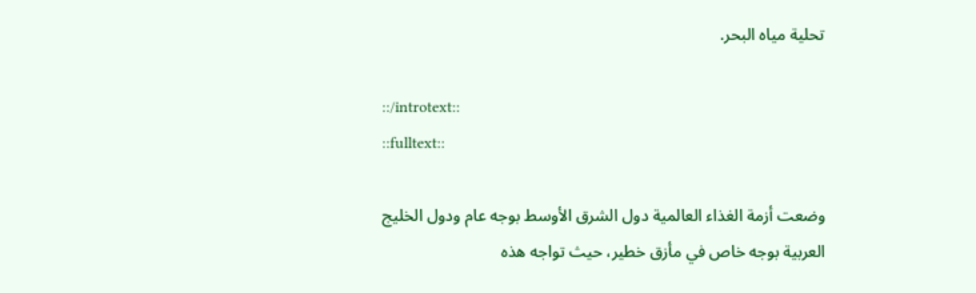تحلية مياه البحر.

::/introtext::
::fulltext::

وضعت أزمة الغذاء العالمية دول الشرق الأوسط بوجه عام ودول الخليج العربية بوجه خاص في مأزق خطير، حيث تواجه هذه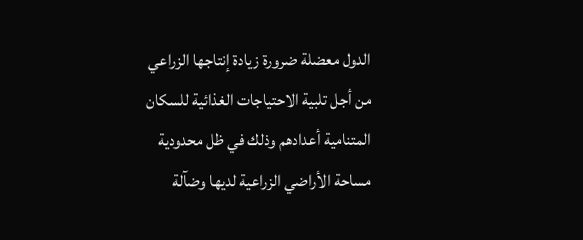الدول معضلة ضرورة زيادة إنتاجها الزراعي من أجل تلبية الاحتياجات الغذائية للسكان المتنامية أعدادهم وذلك في ظل محدودية مساحة الأراضي الزراعية لديها وضآلة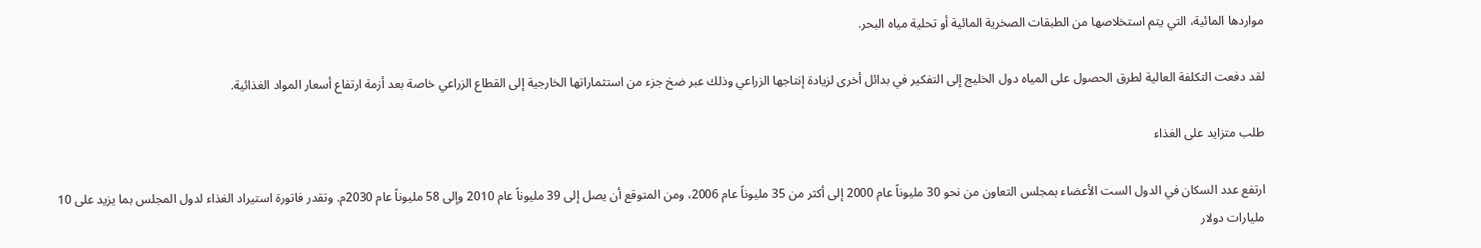مواردها المائية، التي يتم استخلاصها من الطبقات الصخرية المائية أو تحلية مياه البحر.

لقد دفعت التكلفة العالية لطرق الحصول على المياه دول الخليج إلى التفكير في بدائل أخرى لزيادة إنتاجها الزراعي وذلك عبر ضخ جزء من استثماراتها الخارجية إلى القطاع الزراعي خاصة بعد أزمة ارتفاع أسعار المواد الغذائية.

طلب متزايد على الغذاء

ارتفع عدد السكان في الدول الست الأعضاء بمجلس التعاون من نحو 30 مليوناً عام 2000 إلى أكثر من 35 مليوناً عام 2006، ومن المتوقع أن يصل إلى 39 مليوناً عام 2010 وإلى 58 مليوناً عام 2030م. وتقدر فاتورة استيراد الغذاء لدول المجلس بما يزيد على 10 مليارات دولار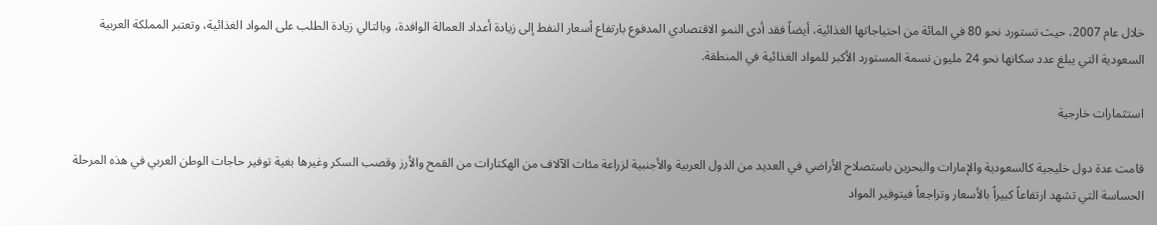خلال عام 2007، حيث تستورد نحو 80 في المائة من احتياجاتها الغذائية، أيضاً فقد أدى النمو الاقتصادي المدفوع بارتفاع أسعار النفط إلى زيادة أعداد العمالة الوافدة، وبالتالي زيادة الطلب على المواد الغذائية، وتعتبر المملكة العربية السعودية التي يبلغ عدد سكانها نحو 24 مليون نسمة المستورد الأكبر للمواد الغذائية في المنطقة.

استثمارات خارجية

قامت عدة دول خليجية كالسعودية والإمارات والبحرين باستصلاح الأراضي في العديد من الدول العربية والأجنبية لزراعة مئات الآلاف من الهكتارات من القمح والأرز وقصب السكر وغيرها بغية توفير حاجات الوطن العربي في هذه المرحلة الحساسة التي تشهد ارتفاعاً كبيراً بالأسعار وتراجعاً فيتوفير المواد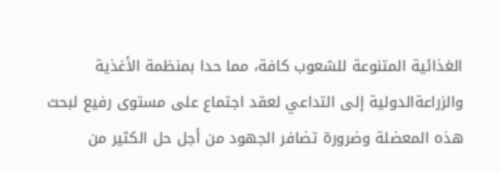الغذائية المتنوعة للشعوب كافة، مما حدا بمنظمة الأغذية والزراعةالدولية إلى التداعي لعقد اجتماع على مستوى رفيع لبحث هذه المعضلة وضرورة تضافر الجهود من أجل حل الكثير من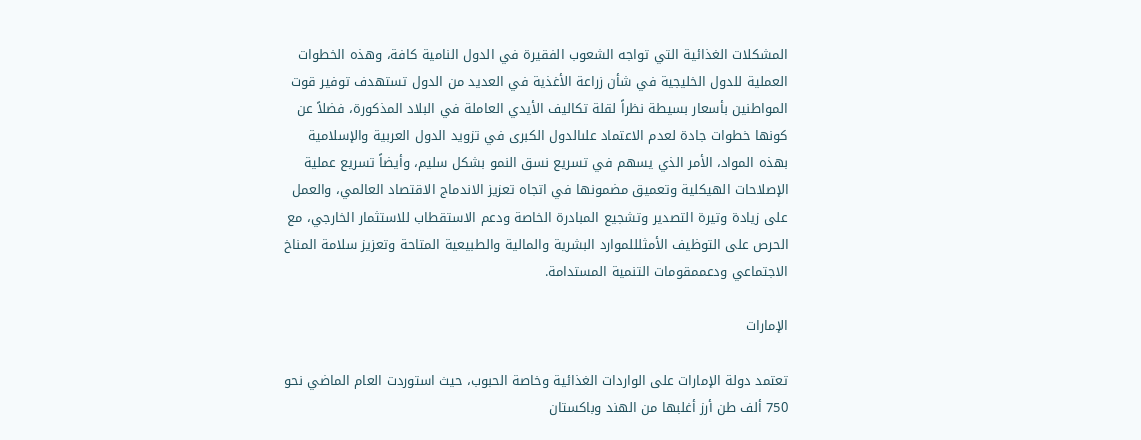المشكلات الغذائية التي تواجه الشعوب الفقيرة في الدول النامية كافة، وهذه الخطوات العملية للدول الخليجية في شأن زراعة الأغذية في العديد من الدول تستهدف توفير قوت المواطنين بأسعار بسيطة نظراً لقلة تكاليف الأيدي العاملة في البلاد المذكورة، فضلاً عن كونها خطوات جادة لعدم الاعتماد علىالدول الكبرى في تزويد الدول العربية والإسلامية بهذه المواد، الأمر الذي يسهم في تسريع نسق النمو بشكل سليم، وأيضاً تسريع عملية الإصلاحات الهيكلية وتعميق مضمونها في اتجاه تعزيز الاندماج الاقتصاد العالمي، والعمل على زيادة وتيرة التصدير وتشجيع المبادرة الخاصة ودعم الاستقطاب للاستثمار الخارجي، مع الحرص على التوظيف الأمثلللموارد البشرية والمالية والطبيعية المتاحة وتعزيز سلامة المناخ الاجتماعي ودعممقومات التنمية المستدامة.

الإمارات

تعتمد دولة الإمارات على الواردات الغذائية وخاصة الحبوب، حيث استوردت العام الماضي نحو 750 ألف طن أرز أغلبها من الهند وباكستان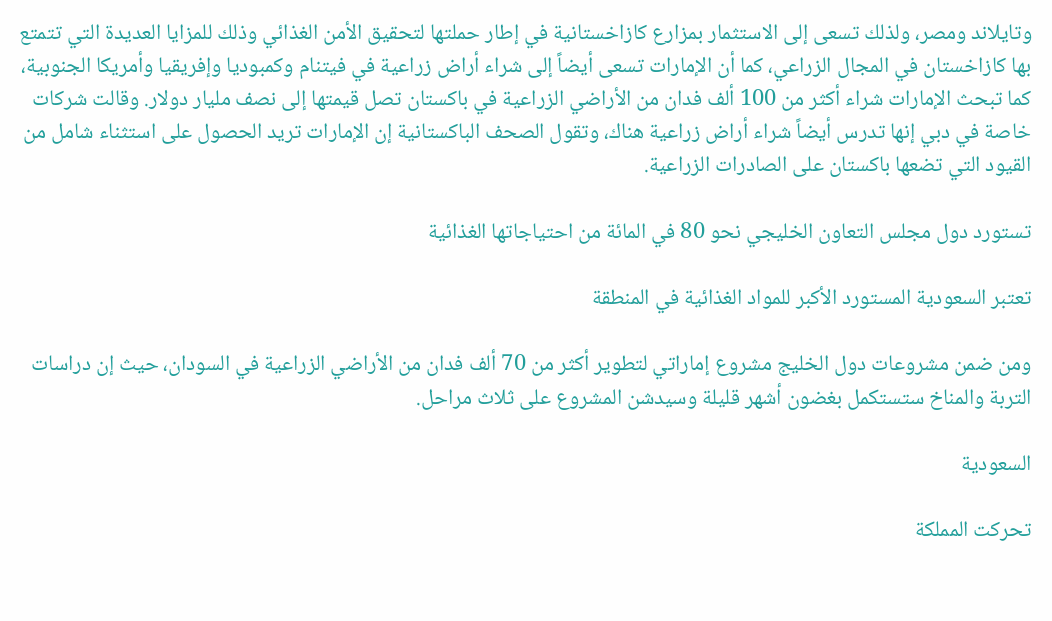وتايلاند ومصر، ولذلك تسعى إلى الاستثمار بمزارع كازاخستانية في إطار حملتها لتحقيق الأمن الغذائي وذلك للمزايا العديدة التي تتمتع بها كازاخستان في المجال الزراعي، كما أن الإمارات تسعى أيضاً إلى شراء أراض زراعية في فيتنام وكمبوديا وإفريقيا وأمريكا الجنوبية، كما تبحث الإمارات شراء أكثر من 100 ألف فدان من الأراضي الزراعية في باكستان تصل قيمتها إلى نصف مليار دولار. وقالت شركات خاصة في دبي إنها تدرس أيضاً شراء أراض زراعية هناك، وتقول الصحف الباكستانية إن الإمارات تريد الحصول على استثناء شامل من القيود التي تضعها باكستان على الصادرات الزراعية.

تستورد دول مجلس التعاون الخليجي نحو 80 في المائة من احتياجاتها الغذائية

تعتبر السعودية المستورد الأكبر للمواد الغذائية في المنطقة

ومن ضمن مشروعات دول الخليج مشروع إماراتي لتطوير أكثر من 70 ألف فدان من الأراضي الزراعية في السودان، حيث إن دراسات التربة والمناخ ستستكمل بغضون أشهر قليلة وسيدشن المشروع على ثلاث مراحل.

السعودية

تحركت المملكة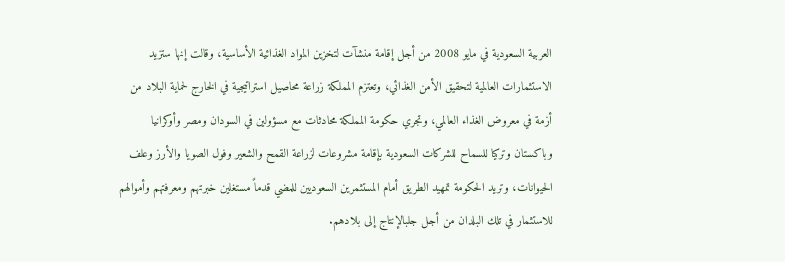العربية السعودية في مايو 2008 من أجل إقامة منشآت لتخزين المواد الغذائية الأساسية، وقالت إنها ستزيد الاستثمارات العالمية لتحقيق الأمن الغذائي، وتعتزم المملكة زراعة محاصيل استراتيجية في الخارج لحماية البلاد من أزمة في معروض الغذاء العالمي، وتجري حكومة المملكة محادثات مع مسؤولين في السودان ومصر وأوكرانيا وباكستان وتركيا للسماح للشركات السعودية بإقامة مشروعات لزراعة القمح والشعير وفول الصويا والأرز وعلف الحيوانات، وتريد الحكومة تمهيد الطريق أمام المستثمرين السعوديين للمضي قدماً مستغلين خبرتهم ومعرفتهم وأموالهم للاستثمار في تلك البلدان من أجل جلبالإنتاج إلى بلادهم.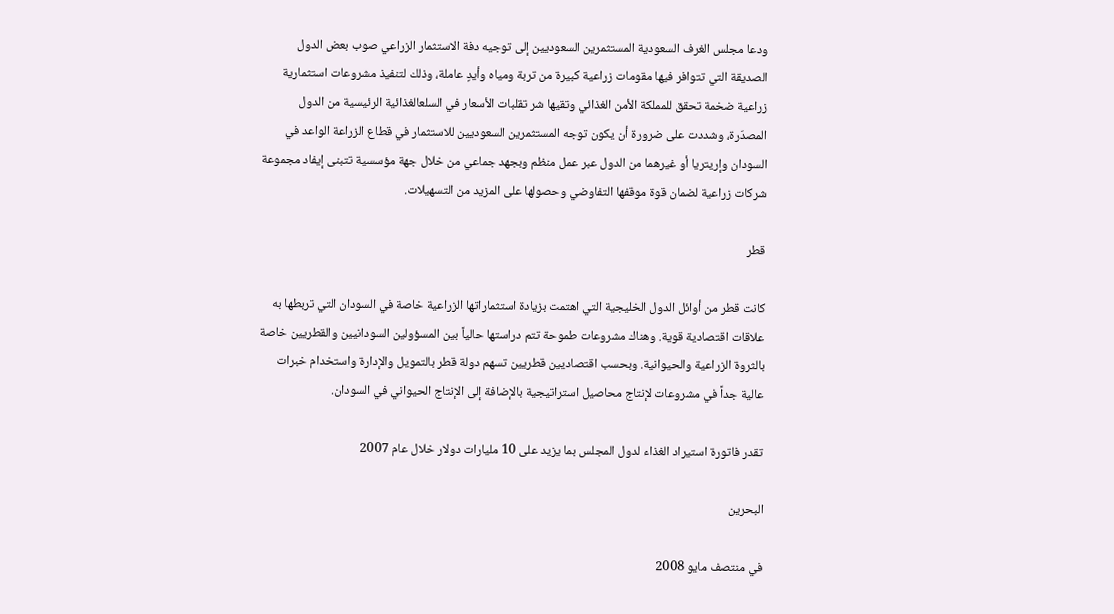ودعا مجلس الغرف السعودية المستثمرين السعوديين إلى توجيه دفة الاستثمار الزراعي صوب بعض الدول الصديقة التي تتوافر فيها مقومات زراعية كبيرة من تربة ومياه وأيدٍ عاملة، وذلك لتنفيذ مشروعات استثمارية زراعية ضخمة تحقق للمملكة الأمن الغذائي وتقيها شر تقلبات الأسعار في السلعالغذائية الرئيسية من الدول المصدّرة، وشددت على ضرورة أن يكون توجه المستثمرين السعوديين للاستثمار في قطاع الزراعة الواعد في السودان وإريتريا أو غيرهما من الدول عبر عمل منظم وبجهد جماعي من خلال جهة مؤسسية تتبنى إيفاد مجموعة شركات زراعية لضمان قوة موقفها التفاوضي وحصولها على المزيد من التسهيلات.

قطر

كانت قطر من أوائل الدول الخليجية التي اهتمت بزيادة استثماراتها الزراعية خاصة في السودان التي تربطها به علاقات اقتصادية قوية. وهناك مشروعات طموحة تتم دراستها حالياً بين المسؤولين السودانيين والقطريين خاصة بالثروة الزراعية والحيوانية. وبحسب اقتصاديين قطريين تسهم دولة قطر بالتمويل والإدارة واستخدام خبرات عالية جداً في مشروعات لإنتاج محاصيل استراتيجية بالإضافة إلى الإنتاج الحيواني في السودان.

تقدر فاتورة استيراد الغذاء لدول المجلس بما يزيد على 10 مليارات دولار خلال عام 2007

البحرين

في منتصف مايو 2008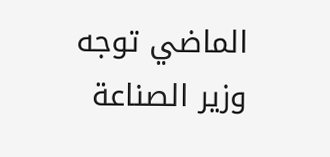الماضي توجه وزير الصناعة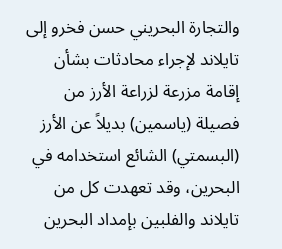والتجارة البحريني حسن فخرو إلى تايلاند لإجراء محادثات بشأن إقامة مزرعة لزراعة الأرز من فصيلة (ياسمين) بديلاً عن الأرز (البسمتي) الشائع استخدامه في البحرين، وقد تعهدت كل من تايلاند والفلبين بإمداد البحرين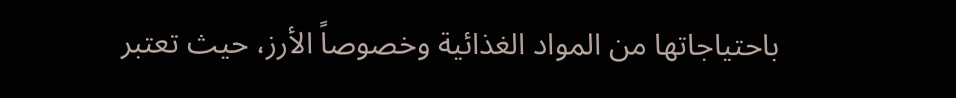باحتياجاتها من المواد الغذائية وخصوصاً الأرز، حيث تعتبر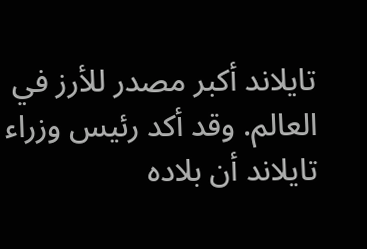تايلاند أكبر مصدر للأرز في العالم. وقد أكد رئيس وزراء تايلاند أن بلاده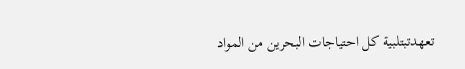تعهدتبتلبية كل احتياجات البحرين من المواد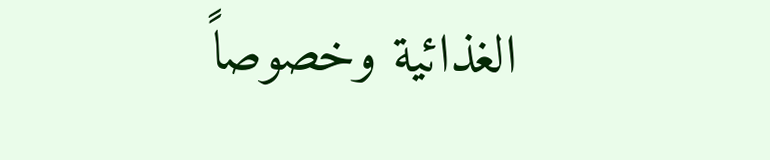الغذائية وخصوصاً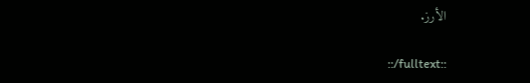الأرز.

::/fulltext::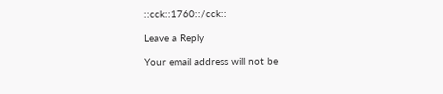::cck::1760::/cck::

Leave a Reply

Your email address will not be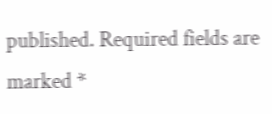published. Required fields are marked *